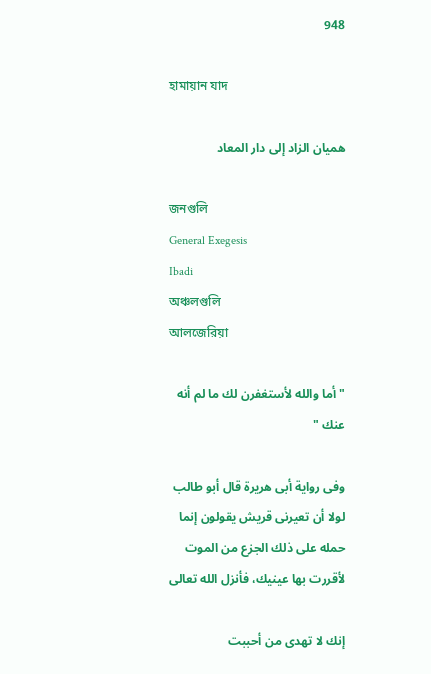948

হামায়ান যাদ

هميان الزاد إلى دار المعاد

জনগুলি
General Exegesis
Ibadi
অঞ্চলগুলি
আলজেরিয়া

" أما والله لأستغفرن لك ما لم أنه عنك "

وفى رواية أبى هريرة قال أبو طالب لولا أن تعيرنى قريش يقولون إنما حمله على ذلك الجزع من الموت لأقررت بها عينيك، فأنزل الله تعالى

إنك لا تهدى من أحببت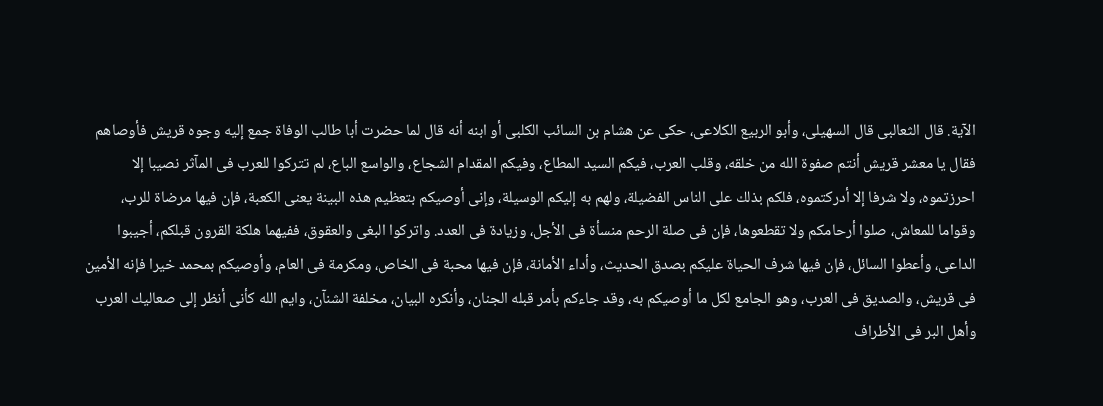الآية. قال الثعالبى قال السهيلى، وأبو الربيع الكلاعى، حكى عن هشام بن السائب الكلبى أو ابنه أنه قال لما حضرت أبا طالب الوفاة جمع إليه وجوه قريش فأوصاهم فقال يا معشر قريش أنتم صفوة الله من خلقه، وقلب العرب، فيكم السيد المطاع، وفيكم المقدام الشجاع، والواسع الباع، لم تتركوا للعرب فى المآثر نصيبا إلا احرزتموه، ولا شرفا إلا أدركتموه، فلكم بذلك على الناس الفضيلة، ولهم به إليكم الوسيلة، وإنى أوصيكم بتعظيم هذه البينة يعنى الكعبة، فإن فيها مرضاة للرب، وقواما للمعاش، صلوا أرحامكم ولا تقطعوها، فإن فى صلة الرحم منسأة فى الأجل، وزيادة فى العدد. واتركوا البغى والعقوق، ففيهما هلكة القرون قبلكم، أجيبوا الداعى، وأعطوا السائل، فإن فيها شرف الحياة عليكم بصدق الحديث، وأداء الأمانة، فإن فيها محبة فى الخاص، ومكرمة فى العام، وأوصيكم بمحمد خيرا فإنه الأمين فى قريش، والصديق فى العرب، وهو الجامع لكل ما أوصيكم به، وقد جاءكم بأمر قبله الجنان، وأنكره البيان، مخلفة الشنآن، وايم الله كأنى أنظر إلى صعاليك العرب وأهل البر فى الأطراف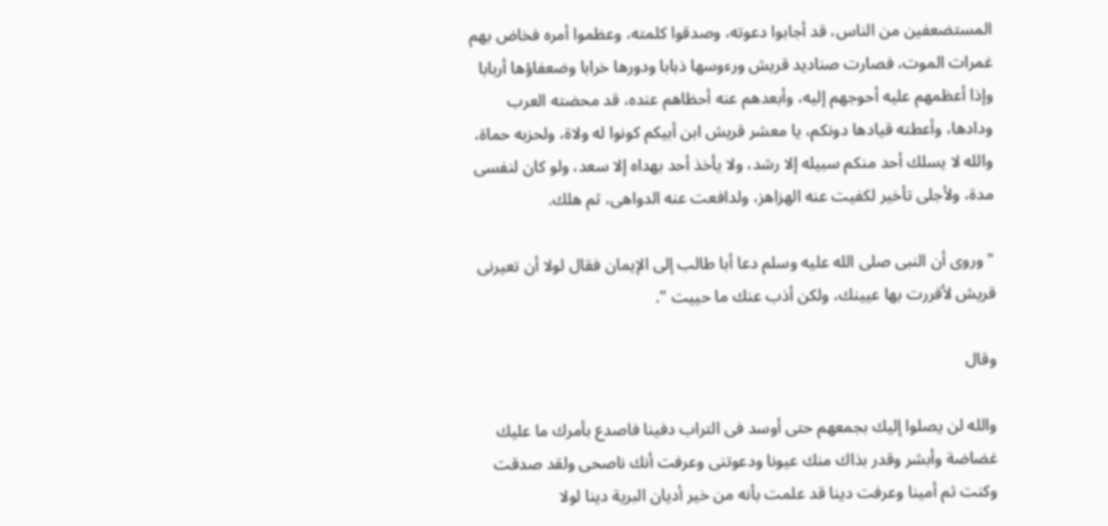المستضعفين من الناس، قد أجابوا دعوته، وصدقوا كلمته، وعظموا أمره فخاض بهم غمرات الموت، فصارت صناديد قريش ورءوسها ذبابا ودورها خرابا وضعفاؤها أربابا وإذا أعظمهم عليه أحوجهم إليه، وأبعدهم عنه أحظاهم عنده، قد محضته العرب ودادها، وأعطته قيادها دونكم، يا معشر قريش ابن أبيكم كونوا له ولاة، ولحزبه حماة، والله لا يسلك أحد منكم سبيله إلا رشد، ولا يأخذ أحد بهداه إلا سعد، ولو كان لنفسى مدة، ولأجلى تأخير لكفيت عنه الهزاهز، ولدافعت عنه الدواهى، ثم هلك.

" وروى أن النبى صلى الله عليه وسلم دعا أبا طالب إلى الإيمان فقال لولا أن تعيرنى قريش لأقررت بها عيينك، ولكن أذب عنك ما حييت ".

وقال

والله لن يصلوا إليك بجمعهم حتى أوسد فى التراب دفينا فاصدع بأمرك ما عليك غضاضة وأبشر وقدر بذاك منك عيونا ودعوتنى وعرفت أنك ناصحى ولقد صدقت وكنت ثم أمينا وعرفت دينا قد علمت بأنه من خير أديان البرية دينا لولا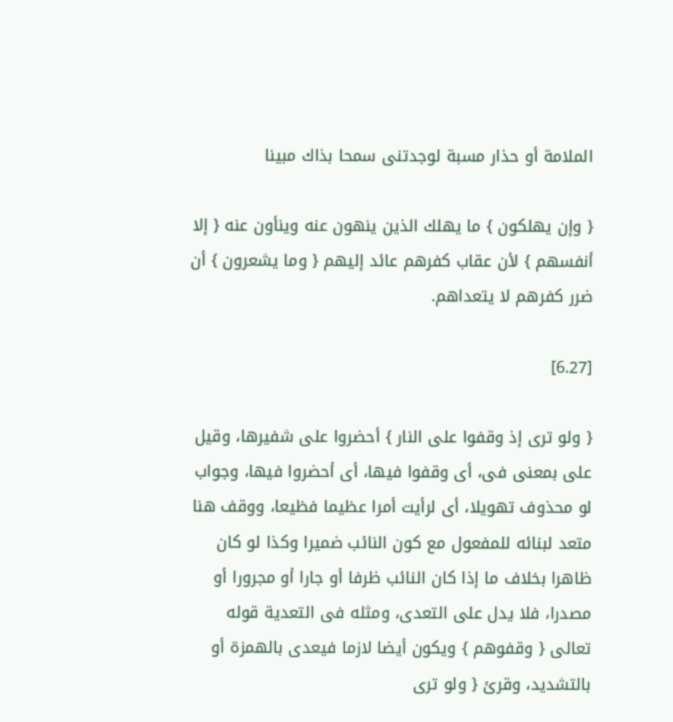الملامة أو حذار مسبة لوجدتنى سمحا بذاك مبينا

{ وإن يهلكون } ما يهلك الذين ينهون عنه وينأون عنه { إلا أنفسهم } لأن عقاب كفرهم عائد إليهم { وما يشعرون } أن ضرر كفرهم لا يتعداهم.

[6.27]

{ ولو ترى إذ وقفوا على النار } أحضروا على شفيرها، وقيل على بمعنى فى، أى وقفوا فيها، أى أحضروا فيها، وجواب لو محذوف تهويلا، أى لرأيت أمرا عظيما فظيعا، ووقف هنا متعد لبنائه للمفعول مع كون النائب ضميرا وكذا لو كان ظاهرا بخلاف ما إذا كان النائب ظرفا أو جارا أو مجرورا أو مصدرا، فلا يدل على التعدى، ومثله فى التعدية قوله تعالى { وقفوهم } ويكون أيضا لازما فيعدى بالهمزة أو بالتشديد، وقرئ { ولو ترى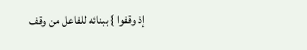إذ وقفوا } ببنائه للفاعل من وقف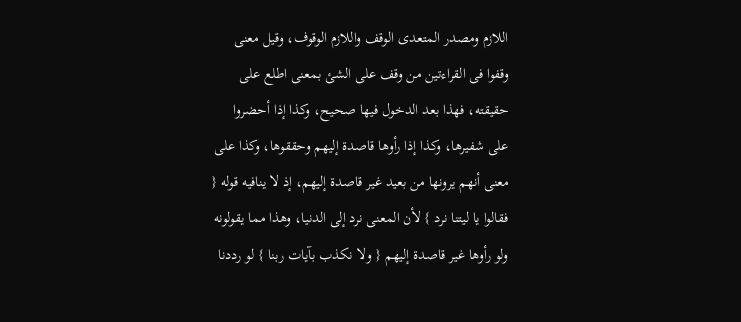اللازم ومصدر المتعدى الوقف واللازم الوقوف، وقيل معنى وقفوا فى القراءتين من وقف على الشئ بمعنى اطلع على حقيقته، فهذا بعد الدخول فيها صحيح، وكذا إذا أحضروا على شفيرها، وكذا إذا رأوها قاصدة إليهم وحققوها، وكذا على معنى أنهم يرونها من بعيد غير قاصدة إليهم، إذ لا ينافيه قوله { فقالوا يا ليتنا نرد } لأن المعنى نرد إلى الدنيا، وهذا مما يقولونه ولو رأوها غير قاصدة إليهم { ولا نكذب بآيات ربنا } لو رددنا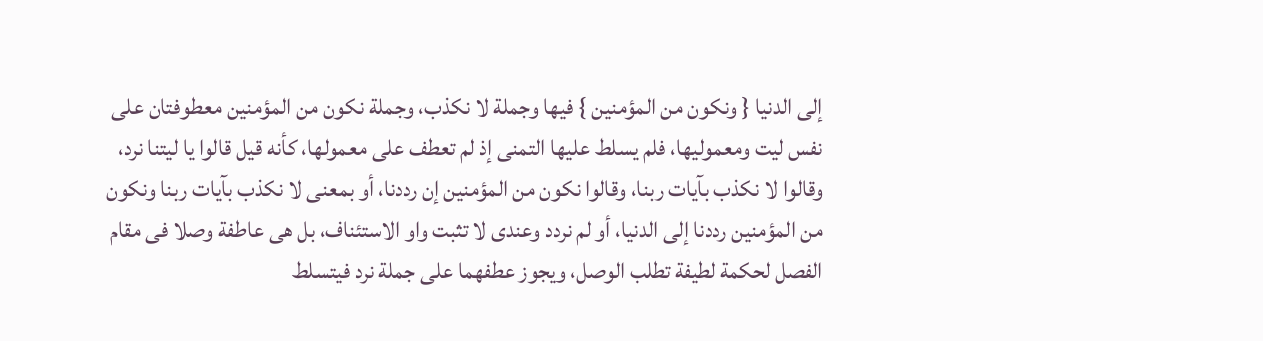إلى الدنيا { ونكون من المؤمنين } فيها وجملة لا نكذب، وجملة نكون من المؤمنين معطوفتان على نفس ليت ومعموليها، فلم يسلط عليها التمنى إذ لم تعطف على معمولها، كأنه قيل قالوا يا ليتنا نرد، وقالوا لا نكذب بآيات ربنا، وقالوا نكون من المؤمنين إن رددنا، أو بمعنى لا نكذب بآيات ربنا ونكون من المؤمنين رددنا إلى الدنيا، أو لم نردد وعندى لا تثبت واو الاستئناف، بل هى عاطفة وصلا فى مقام الفصل لحكمة لطيفة تطلب الوصل، ويجوز عطفهما على جملة نرد فيتسلط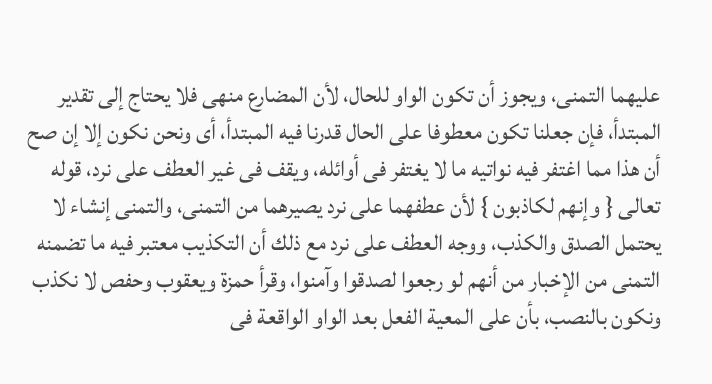عليهما التمنى، ويجوز أن تكون الواو للحال، لأن المضارع منهى فلا يحتاج إلى تقدير المبتدأ، فإن جعلنا تكون معطوفا على الحال قدرنا فيه المبتدأ، أى ونحن نكون إلا إن صح أن هذا مما اغتفر فيه نواتيه ما لا يغتفر فى أوائله، ويقف فى غير العطف على نرد، قوله تعالى { وإنهم لكاذبون } لأن عطفهما على نرد يصيرهما من التمنى، والتمنى إنشاء لا يحتمل الصدق والكذب، ووجه العطف على نرد مع ذلك أن التكذيب معتبر فيه ما تضمنه التمنى من الإخبار من أنهم لو رجعوا لصدقوا وآمنوا، وقرأ حمزة ويعقوب وحفص لا نكذب ونكون بالنصب، بأن على المعية الفعل بعد الواو الواقعة فى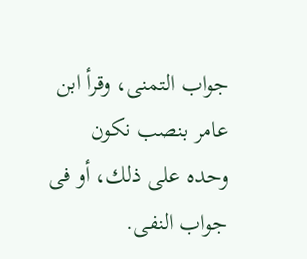جواب التمنى، وقرأ ابن عامر بنصب نكون وحده على ذلك، أو فى جواب النفى.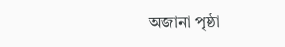অজানা পৃষ্ঠা